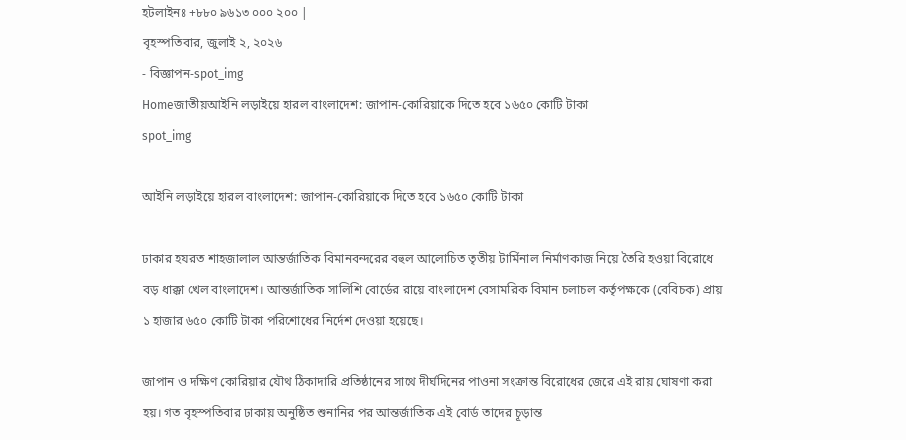হটলাইনঃ +৮৮০ ৯৬১৩ ০০০ ২০০ |
বৃহস্পতিবার, জুলাই ২, ২০২৬
- বিজ্ঞাপন-spot_img
Homeজাতীয়আইনি লড়াইয়ে হারল বাংলাদেশ: জাপান-কোরিয়াকে দিতে হবে ১৬৫০ কোটি টাকা
spot_img

আইনি লড়াইয়ে হারল বাংলাদেশ: জাপান-কোরিয়াকে দিতে হবে ১৬৫০ কোটি টাকা

ঢাকার হযরত শাহজালাল আন্তর্জাতিক বিমানবন্দরের বহুল আলোচিত তৃতীয় টার্মিনাল নির্মাণকাজ নিয়ে তৈরি হওয়া বিরোধে বড় ধাক্কা খেল বাংলাদেশ। আন্তর্জাতিক সালিশি বোর্ডের রায়ে বাংলাদেশ বেসামরিক বিমান চলাচল কর্তৃপক্ষকে (বেবিচক) প্রায় ১ হাজার ৬৫০ কোটি টাকা পরিশোধের নির্দেশ দেওয়া হয়েছে।

জাপান ও দক্ষিণ কোরিয়ার যৌথ ঠিকাদারি প্রতিষ্ঠানের সাথে দীর্ঘদিনের পাওনা সংক্রান্ত বিরোধের জেরে এই রায় ঘোষণা করা হয়। গত বৃহস্পতিবার ঢাকায় অনুষ্ঠিত শুনানির পর আন্তর্জাতিক এই বোর্ড তাদের চূড়ান্ত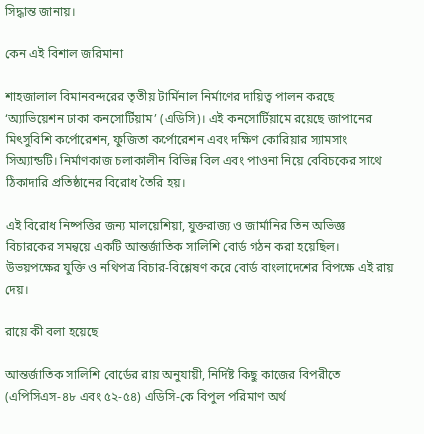সিদ্ধান্ত জানায়।

কেন এই বিশাল জরিমানা

শাহজালাল বিমানবন্দরের তৃতীয় টার্মিনাল নির্মাণের দায়িত্ব পালন করছে ‘অ্যাভিয়েশন ঢাকা কনসোর্টিয়াম’ (এডিসি)। এই কনসোর্টিয়ামে রয়েছে জাপানের মিৎসুবিশি কর্পোরেশন, ফুজিতা কর্পোরেশন এবং দক্ষিণ কোরিয়ার স্যামসাং সিঅ্যান্ডটি। নির্মাণকাজ চলাকালীন বিভিন্ন বিল এবং পাওনা নিয়ে বেবিচকের সাথে ঠিকাদারি প্রতিষ্ঠানের বিরোধ তৈরি হয়।

এই বিরোধ নিষ্পত্তির জন্য মালয়েশিয়া, যুক্তরাজ্য ও জার্মানির তিন অভিজ্ঞ বিচারকের সমন্বয়ে একটি আন্তর্জাতিক সালিশি বোর্ড গঠন করা হয়েছিল। উভয়পক্ষের যুক্তি ও নথিপত্র বিচার-বিশ্লেষণ করে বোর্ড বাংলাদেশের বিপক্ষে এই রায় দেয়।

রায়ে কী বলা হয়েছে

আন্তর্জাতিক সালিশি বোর্ডের রায় অনুযায়ী, নির্দিষ্ট কিছু কাজের বিপরীতে (এপিসিএস-৪৮ এবং ৫২-৫৪) এডিসি-কে বিপুল পরিমাণ অর্থ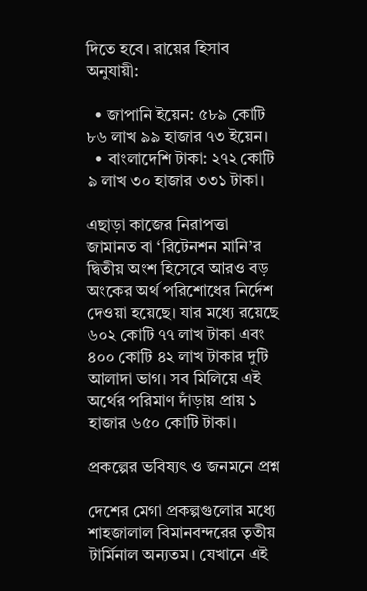দিতে হবে। রায়ের হিসাব অনুযায়ী:

  • জাপানি ইয়েন: ৫৮৯ কোটি ৮৬ লাখ ৯৯ হাজার ৭৩ ইয়েন।
  • বাংলাদেশি টাকা: ২৭২ কোটি ৯ লাখ ৩০ হাজার ৩৩১ টাকা।

এছাড়া কাজের নিরাপত্তা জামানত বা ‘রিটেনশন মানি’র দ্বিতীয় অংশ হিসেবে আরও বড় অংকের অর্থ পরিশোধের নির্দেশ দেওয়া হয়েছে। যার মধ্যে রয়েছে ৬০২ কোটি ৭৭ লাখ টাকা এবং ৪০০ কোটি ৪২ লাখ টাকার দুটি আলাদা ভাগ। সব মিলিয়ে এই অর্থের পরিমাণ দাঁড়ায় প্রায় ১ হাজার ৬৫০ কোটি টাকা।

প্রকল্পের ভবিষ্যৎ ও জনমনে প্রশ্ন

দেশের মেগা প্রকল্পগুলোর মধ্যে শাহজালাল বিমানবন্দরের তৃতীয় টার্মিনাল অন্যতম। যেখানে এই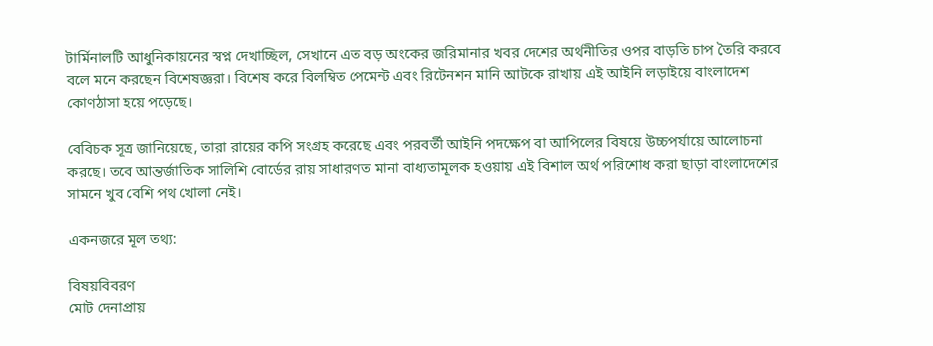টার্মিনালটি আধুনিকায়নের স্বপ্ন দেখাচ্ছিল, সেখানে এত বড় অংকের জরিমানার খবর দেশের অর্থনীতির ওপর বাড়তি চাপ তৈরি করবে বলে মনে করছেন বিশেষজ্ঞরা। বিশেষ করে বিলম্বিত পেমেন্ট এবং রিটেনশন মানি আটকে রাখায় এই আইনি লড়াইয়ে বাংলাদেশ কোণঠাসা হয়ে পড়েছে।

বেবিচক সূত্র জানিয়েছে, তারা রায়ের কপি সংগ্রহ করেছে এবং পরবর্তী আইনি পদক্ষেপ বা আপিলের বিষয়ে উচ্চপর্যায়ে আলোচনা করছে। তবে আন্তর্জাতিক সালিশি বোর্ডের রায় সাধারণত মানা বাধ্যতামূলক হওয়ায় এই বিশাল অর্থ পরিশোধ করা ছাড়া বাংলাদেশের সামনে খুব বেশি পথ খোলা নেই।

একনজরে মূল তথ্য:

বিষয়বিবরণ
মোট দেনাপ্রায়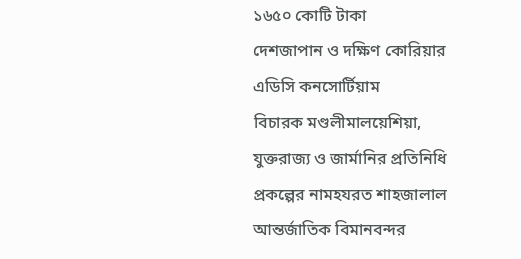১৬৫০ কোটি টাকা
দেশজাপান ও দক্ষিণ কোরিয়ার এডিসি কনসোর্টিয়াম
বিচারক মণ্ডলীমালয়েশিয়া, যুক্তরাজ্য ও জার্মানির প্রতিনিধি
প্রকল্পের নামহযরত শাহজালাল আন্তর্জাতিক বিমানবন্দর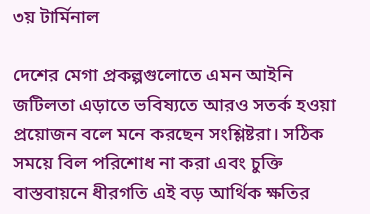৩য় টার্মিনাল

দেশের মেগা প্রকল্পগুলোতে এমন আইনি জটিলতা এড়াতে ভবিষ্যতে আরও সতর্ক হওয়া প্রয়োজন বলে মনে করছেন সংশ্লিষ্টরা। সঠিক সময়ে বিল পরিশোধ না করা এবং চুক্তি বাস্তবায়নে ধীরগতি এই বড় আর্থিক ক্ষতির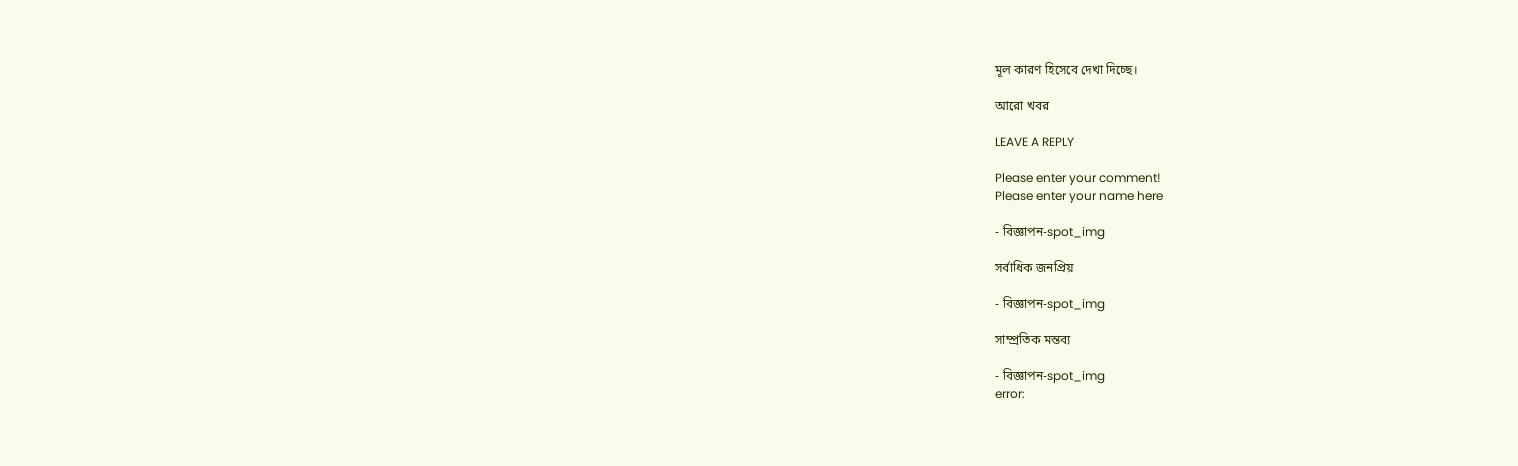মূল কারণ হিসেবে দেখা দিচ্ছে।

আরো খবর

LEAVE A REPLY

Please enter your comment!
Please enter your name here

- বিজ্ঞাপন-spot_img

সর্বাধিক জনপ্রিয়

- বিজ্ঞাপন-spot_img

সাম্প্রতিক মন্তব্য

- বিজ্ঞাপন-spot_img
error: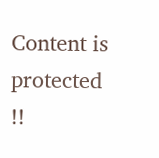Content is protected !!